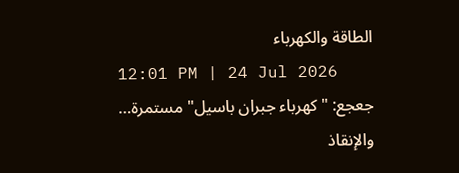الطاقة والكهرباء
12:01 PM | 24 Jul 2026
جعجع: "كهرباء جبران باسيل" مستمرة… والإنقاذ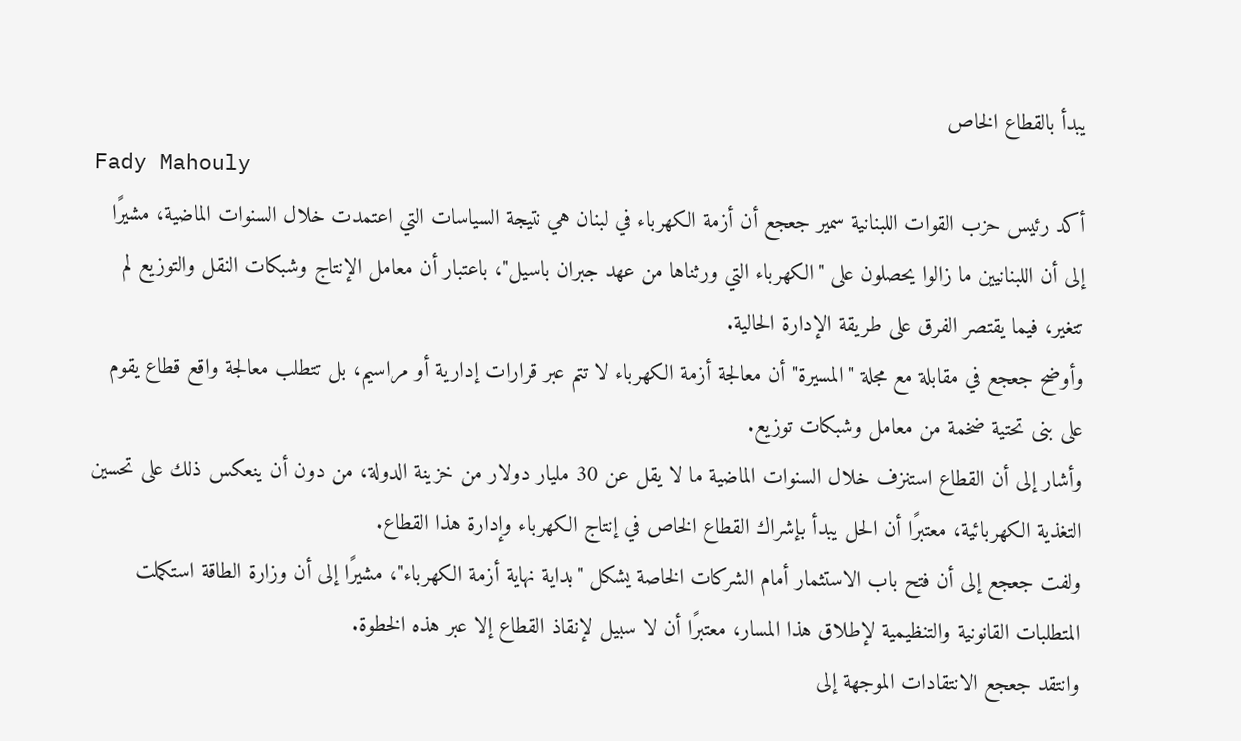يبدأ بالقطاع الخاص
Fady Mahouly
أكد رئيس حزب القوات اللبنانية سمير جعجع أن أزمة الكهرباء في لبنان هي نتيجة السياسات التي اعتمدت خلال السنوات الماضية، مشيرًا إلى أن اللبنانيين ما زالوا يحصلون على "الكهرباء التي ورثناها من عهد جبران باسيل"، باعتبار أن معامل الإنتاج وشبكات النقل والتوزيع لم تتغير، فيما يقتصر الفرق على طريقة الإدارة الحالية.
وأوضح جعجع في مقابلة مع مجلة "المسيرة" أن معالجة أزمة الكهرباء لا تتم عبر قرارات إدارية أو مراسيم، بل تتطلب معالجة واقع قطاع يقوم على بنى تحتية ضخمة من معامل وشبكات توزيع.
وأشار إلى أن القطاع استنزف خلال السنوات الماضية ما لا يقل عن 30 مليار دولار من خزينة الدولة، من دون أن ينعكس ذلك على تحسين التغذية الكهربائية، معتبرًا أن الحل يبدأ بإشراك القطاع الخاص في إنتاج الكهرباء وإدارة هذا القطاع.
ولفت جعجع إلى أن فتح باب الاستثمار أمام الشركات الخاصة يشكل "بداية نهاية أزمة الكهرباء"، مشيرًا إلى أن وزارة الطاقة استكملت المتطلبات القانونية والتنظيمية لإطلاق هذا المسار، معتبرًا أن لا سبيل لإنقاذ القطاع إلا عبر هذه الخطوة.
وانتقد جعجع الانتقادات الموجهة إلى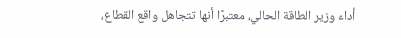أداء وزير الطاقة الحالي، معتبرًا أنها تتجاهل واقع القطاع،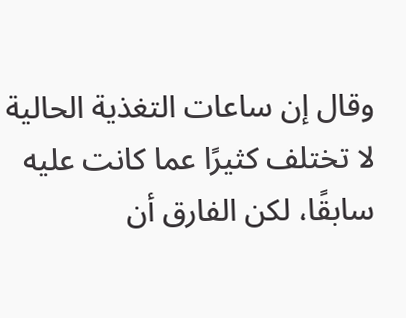وقال إن ساعات التغذية الحالية لا تختلف كثيرًا عما كانت عليه سابقًا، لكن الفارق أن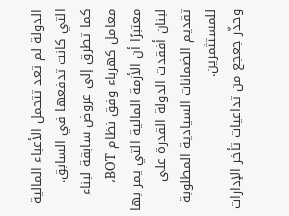الدولة لم تعد تتحمل الأعباء المالية التي كانت تدفعها في السابق.
كما تطرق إلى عروض سابقة لبناء معامل كهرباء وفق نظام BOT، معتبرًا أن الأزمة المالية التي يمر بها لبنان أفقدت الدولة القدرة على تقديم الضمانات السيادية المطلوبة للمستثمرين.
وحذّر جعجع من تداعيات تأخر الإدارات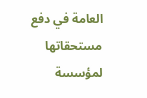العامة في دفع مستحقاتها لمؤسسة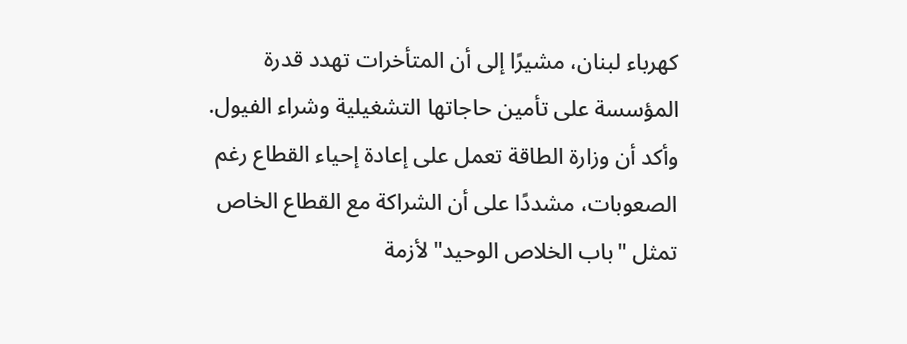كهرباء لبنان، مشيرًا إلى أن المتأخرات تهدد قدرة المؤسسة على تأمين حاجاتها التشغيلية وشراء الفيول.
وأكد أن وزارة الطاقة تعمل على إعادة إحياء القطاع رغم الصعوبات، مشددًا على أن الشراكة مع القطاع الخاص تمثل "باب الخلاص الوحيد" لأزمة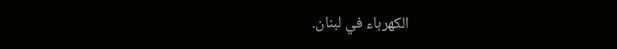الكهرباء في لبنان.